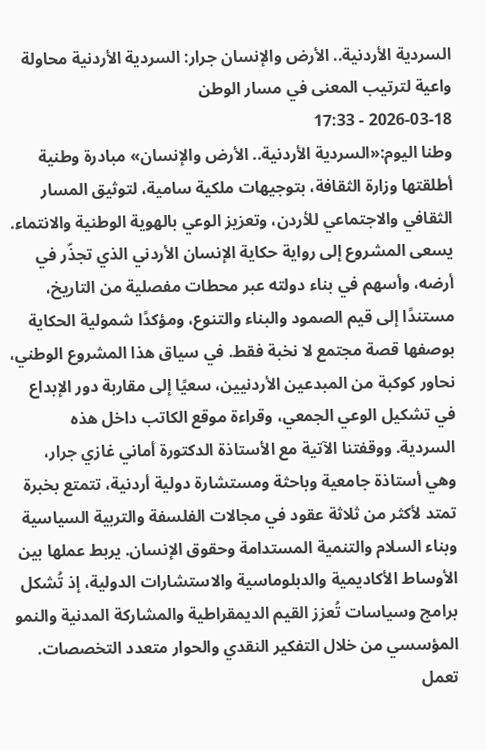السردية الأردنية.. الأرض والإنسان جرار: السردية الأردنية محاولة واعية لترتيب المعنى في مسار الوطن
2026-03-18 - 17:33
وطنا اليوم:«السردية الأردنية.. الأرض والإنسان» مبادرة وطنية أطلقتها وزارة الثقافة، بتوجيهات ملكية سامية، لتوثيق المسار الثقافي والاجتماعي للأردن، وتعزيز الوعي بالهوية الوطنية والانتماء. يسعى المشروع إلى رواية حكاية الإنسان الأردني الذي تجذّر في أرضه، وأسهم في بناء دولته عبر محطات مفصلية من التاريخ، مستندًا إلى قيم الصمود والبناء والتنوع، ومؤكدًا شمولية الحكاية بوصفها قصة مجتمع لا نخبة فقط. في سياق هذا المشروع الوطني، نحاور كوكبة من المبدعين الأردنيين، سعيًا إلى مقاربة دور الإبداع في تشكيل الوعي الجمعي، وقراءة موقع الكاتب داخل هذه السردية. ووقفتنا الآتية مع الأستاذة الدكتورة أماني غازي جرار، وهي أستاذة جامعية وباحثة ومستشارة دولية أردنية، تتمتع بخبرة تمتد لأكثر من ثلاثة عقود في مجالات الفلسفة والتربية السياسية وبناء السلام والتنمية المستدامة وحقوق الإنسان. يربط عملها بين الأوساط الأكاديمية والدبلوماسية والاستشارات الدولية، إذ تُشكل برامج وسياسات تُعزز القيم الديمقراطية والمشاركة المدنية والنمو المؤسسي من خلال التفكير النقدي والحوار متعدد التخصصات. تعمل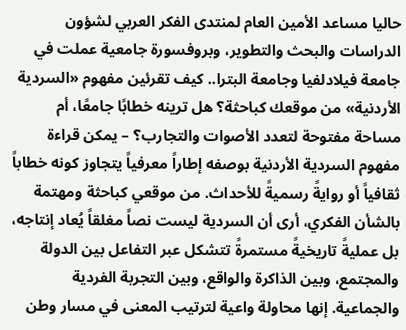حاليا مساعد الأمين العام لمنتدى الفكر العربي لشؤون الدراسات والبحث والتطوير، وبروفسورة جامعية عملت في جامعة فيلادلفيا وجامعة البترا.. كيف تقرئين مفهوم «السردية الأردنية» من موقعك كباحثة؟ هل ترينه خطابًا جامعًا، أم مساحة مفتوحة لتعدد الأصوات والتجارب؟ – يمكن قراءة مفهوم السردية الأردنية بوصفه إطاراً معرفياً يتجاوز كونه خطاباً ثقافياً أو روايةً رسميةً للأحداث. من موقعي كباحثة ومهتمة بالشأن الفكري، أرى أن السردية ليست نصاً مغلقاً يُعاد إنتاجه، بل عمليةً تاريخيةً مستمرةً تتشكل عبر التفاعل بين الدولة والمجتمع، وبين الذاكرة والواقع، وبين التجربة الفردية والجماعية. إنها محاولة واعية لترتيب المعنى في مسار وطن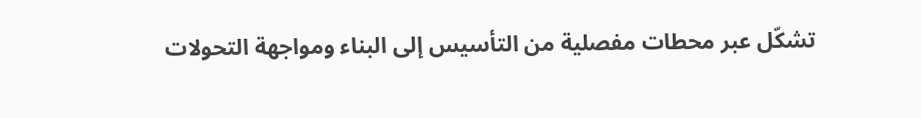تشكّل عبر محطات مفصلية من التأسيس إلى البناء ومواجهة التحولات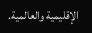الإقليمية والعالمية.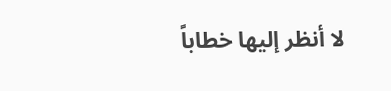لا أنظر إليها خطاباً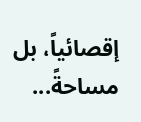إقصائياً، بل مساحةً...